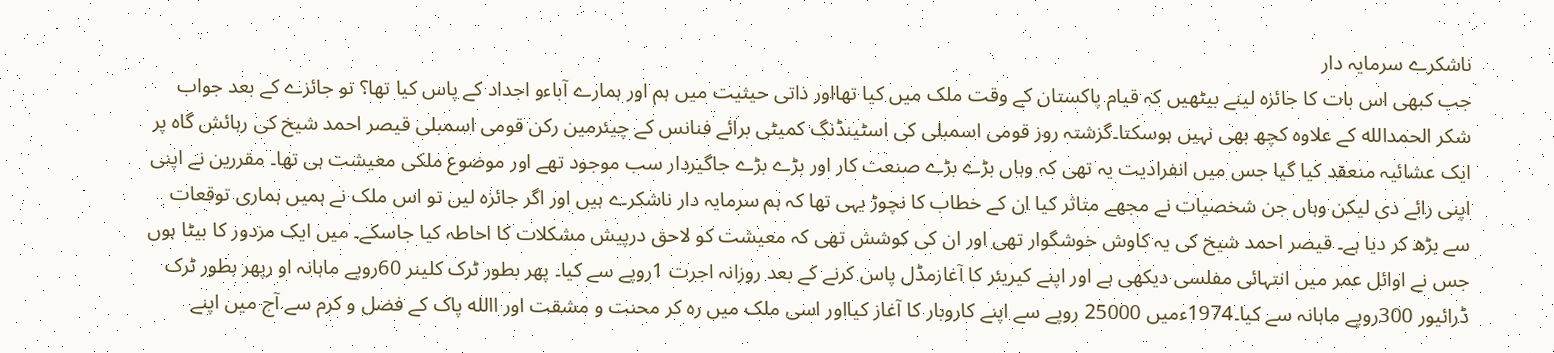ناشکرے سرمایہ دار
جب کبھی اس بات کا جائزہ لینے بیٹھیں کہ قیام پاکستان کے وقت ملک میں کیا تھااور ذاتی حیثیت میں ہم اور ہمارے آباءو اجداد کے پاس کیا تھا؟ تو جائزے کے بعد جواب شکر الحمدالله کے علاوہ کچھ بھی نہیں ہوسکتا۔گزشتہ روز قومی اسمبلی کی اسٹینڈنگ کمیٹی برائے فنانس کے چیئرمین رکن قومی اسمبلی قیصر احمد شیخ کی رہائش گاہ پر ایک عشائیہ منعقد کیا گیا جس میں انفرادیت یہ تھی کہ وہاں بڑے بڑے صنعت کار اور بڑے بڑے جاگیردار سب موجود تھے اور موضوع ملکی معیشت ہی تھا۔ مقررین نے اپنی اپنی رائے دی لیکن وہاں جن شخصیات نے مجھے متاثر کیا ان کے خطاب کا نچوڑ یہی تھا کہ ہم سرمایہ دار ناشکرے ہیں اور اگر جائزہ لیں تو اس ملک نے ہمیں ہماری توقعات سے بڑھ کر دیا ہے۔ قیصر احمد شیخ کی یہ کاوش خوشگوار تھی اور ان کی کوشش تھی کہ معیشت کو لاحق درپیش مشکلات کا احاطہ کیا جاسکے۔ میں ایک مزدور کا بیٹا ہوں جس نے اوائل عمر میں انتہائی مفلسی دیکھی ہے اور اپنے کیریئر کا آغازمڈل پاس کرنے کے بعد روزانہ اجرت 1روپے سے کیا۔ پھر بطور ٹرک کلینر 60روپے ماہانہ او رپھر بطور ٹرک ڈرائیور 300روپے ماہانہ سے کیا۔1974ءمیں 25000 روپے سے اپنے کاروبار کا آغاز کیااور اسی ملک میں رہ کر محنت و مشقت اور االله پاک کے فضل و کرم سے آج میں اپنے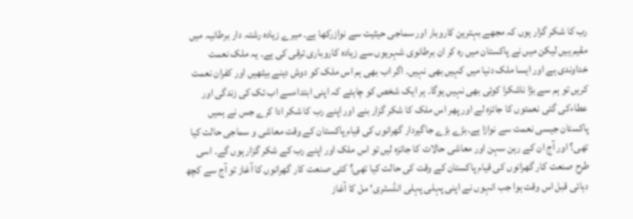رب کا شکر گزار ہوں کہ مجھے بہترین کاروبار اور سماجی حیثیت سے نوازرکھا ہے۔ میرے زیادہ رشتہ دار برطانیہ میں مقیم ہیں لیکن میں نے پاکستان میں رہ کر ان برطانوی شہریوں سے زیادہ کاروباری ترقی کی ہے۔ یہ ملک نعمت خداوندی ہے اور ایسا ملک دنیا میں کہیں بھی نہیں۔ اگر اب بھی ہم اس ملک کو دوش دینے بیٹھیں اور کفران نعمت کریں تو ہم سے بڑا ناشکرا کوئی بھی نہیں ہوگا۔ ہر ایک شخص کو چاہئے کہ اپنی ابتداءسے اب تک کی زندگی اور عطاءکی گئی نعمتوں کا جائزہ لے اور پھر اس ملک کا شکر گزار بنے اور اپنے رب کا شکر ادا کرے جس نے ہمیں پاکستان جیسی نعمت سے نوازا ہے۔بڑے بڑے جاگیردار گھرانوں کی قیام پاکستان کے وقت معاشی و سماجی حالت کیا تھی؟ اور آج ان کے رہن سہن اور معاشی حالات کا جائزہ لیں تو اس ملک اور اپنے رب کے شکر گزار ہوں گے۔ اسی طرح صنعت کار گھرانوں کی قیام پاکستان کے وقت کی حالت کیا تھی؟ کئی صنعت کار گھرانوں کا آغاز تو آج سے کچھ دہائی قبل اس وقت ہوا جب انہوں نے اپنی پہلی پہلی انڈسٹری‘ مل کا آغاز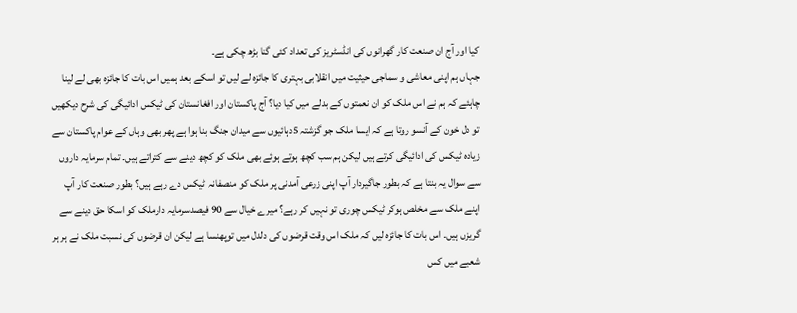کیا اور آج ان صنعت کار گھرانوں کی انڈسٹریز کی تعداد کئی گنا بڑھ چکی ہے۔
جہاں ہم اپنی معاشی و سماجی حیثیت میں انقلابی بہتری کا جائزہ لے لیں تو اسکے بعد ہمیں اس بات کا جائزہ بھی لے لینا چاہئے کہ ہم نے اس ملک کو ان نعمتوں کے بدلے میں کیا دیا؟ آج پاکستان اور افغانستان کی ٹیکس ادائیگی کی شرح دیکھیں تو دل خون کے آنسو روتا ہے کہ ایسا ملک جو گزشتہ 5دہائیوں سے میدان جنگ بنا ہوا ہے پھر بھی وہاں کے عوام پاکستان سے زیادہ ٹیکس کی ادائیگی کرتے ہیں لیکن ہم سب کچھ ہوتے ہوئے بھی ملک کو کچھ دینے سے کتراتے ہیں۔ تمام سرمایہ داروں سے سوال یہ بنتا ہے کہ بطور جاگیردار آپ اپنی زرعی آمدنی پر ملک کو منصفانہ ٹیکس دے رہے ہیں؟ بطور صنعت کار آپ اپنے ملک سے مخلص ہوکر ٹیکس چوری تو نہیں کر رہے؟ میرے خیال سے 90 فیصدسرمایہ دارملک کو اسکا حق دینے سے گریزں ہیں۔ اس بات کا جائزہ لیں کہ ملک اس وقت قرضوں کی دلدل میں توپھنسا ہے لیکن ان قرضوں کی نسبت ملک نے ہر ہر شعبے میں کس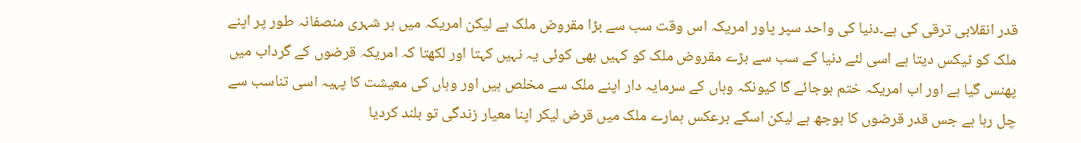قدر انقلابی ترقی کی ہے۔دنیا کی واحد سپر پاور امریکہ اس وقت سب سے بڑا مقروض ملک ہے لیکن امریکہ میں ہر شہری منصفانہ طور پر اپنے ملک کو ٹیکس دیتا ہے اسی لئے دنیا کے سب سے بڑے مقروض ملک کو کہیں بھی کوئی یہ نہیں کہتا اور لکھتا کہ امریکہ قرضوں کے گرداب میں پھنس گیا ہے اور اب امریکہ ختم ہوجائے گا کیونکہ وہاں کے سرمایہ دار اپنے ملک سے مخلص ہیں اور وہاں کی معیشت کا پہیہ اسی تناسب سے چل رہا ہے جس قدر قرضوں کا بوجھ ہے لیکن اسکے برعکس ہمارے ملک میں قرض لیکر اپنا معیار زندگی تو بلند کردیا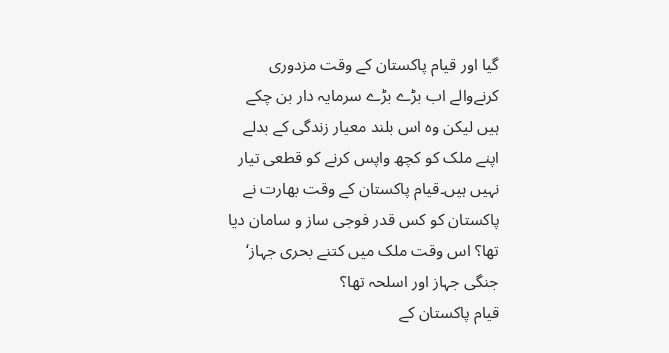گیا اور قیام پاکستان کے وقت مزدوری کرنےوالے اب بڑے بڑے سرمایہ دار بن چکے ہیں لیکن وہ اس بلند معیار زندگی کے بدلے اپنے ملک کو کچھ واپس کرنے کو قطعی تیار نہیں ہیں۔قیام پاکستان کے وقت بھارت نے پاکستان کو کس قدر فوجی ساز و سامان دیا تھا؟ اس وقت ملک میں کتنے بحری جہاز‘ جنگی جہاز اور اسلحہ تھا؟
قیام پاکستان کے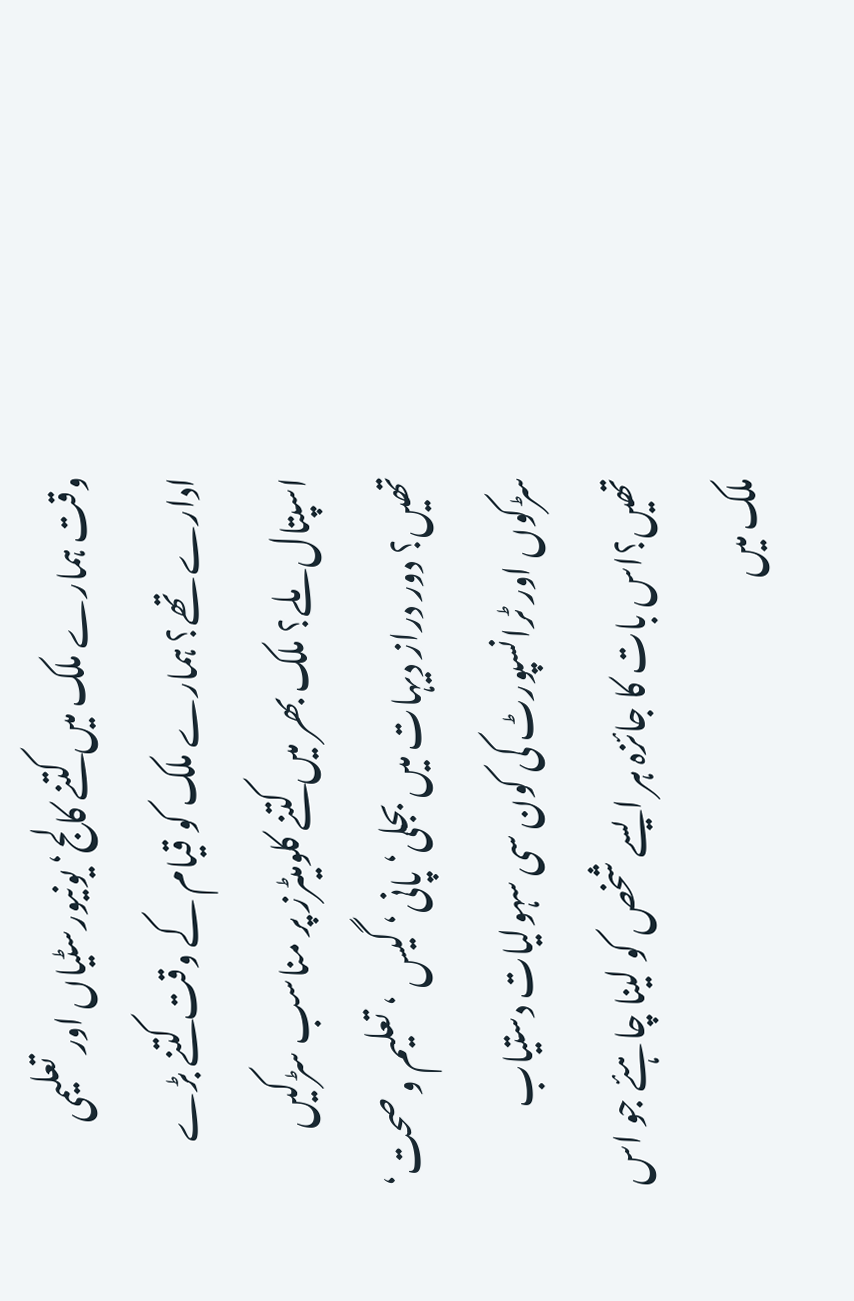وقت ہمارے ملک میں کتنے کالج‘ یونیورسٹیاں اور تعلیمی ادارے تھے؟ ہمارے ملک کو قیام کے وقت کتنے بڑے اسپتال ملے؟ ملک بھر میں کتنے کلومیٹرز پر مناسب سڑکیں تھیں؟ دور دراز دیہات میں بجلی‘ پانی‘ گیس ‘ تعلیم و صحت‘ سڑکوں اور ٹرانسپورٹ کی کون سی سہولیات دستیاب تھیں؟اس بات کا جائزہ ہر ایسے شخص کو لینا چاہئے جو اس ملک میں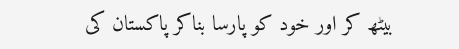بیٹھ کر اور خود کو پارسا بناکر پاکستان کی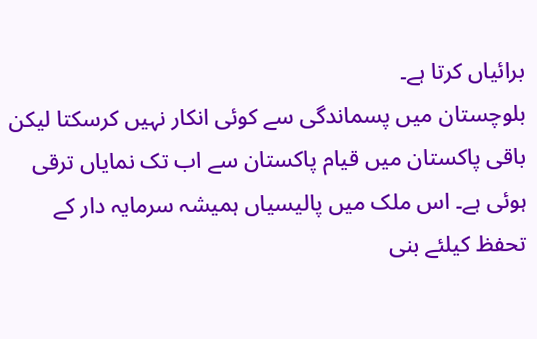برائیاں کرتا ہے۔
بلوچستان میں پسماندگی سے کوئی انکار نہیں کرسکتا لیکن باقی پاکستان میں قیام پاکستان سے اب تک نمایاں ترقی ہوئی ہے۔ اس ملک میں پالیسیاں ہمیشہ سرمایہ دار کے تحفظ کیلئے بنی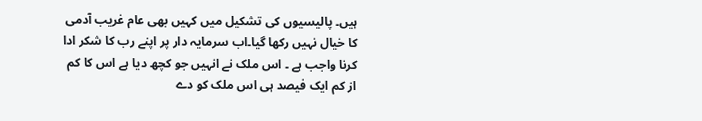ہیں۔ پالیسیوں کی تشکیل میں کہیں بھی عام غریب آدمی کا خیال نہیں رکھا گیا۔اب سرمایہ دار پر اپنے رب کا شکر ادا کرنا واجب ہے ۔ اس ملک نے انہیں جو کچھ دیا ہے اس کا کم از کم ایک فیصد ہی اس ملک کو دے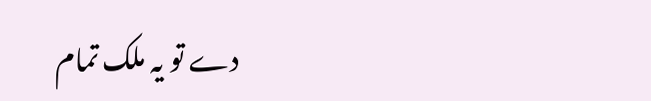دے تو یہ ملک تمام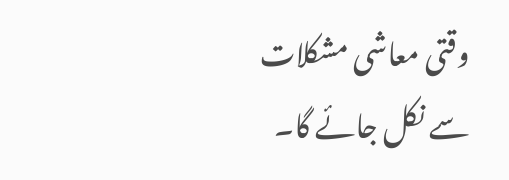وقتی معاشی مشکلات سے نکل جائے گا۔